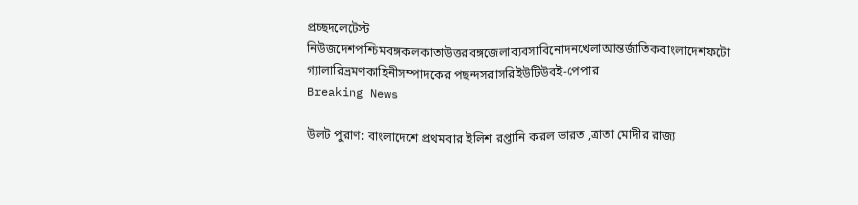প্রচ্ছদলেটেস্ট নিউজদেশপশ্চিমবঙ্গকলকাতাউত্তরবঙ্গজেলাব্যবসাবিনোদনখেলাআন্তর্জাতিকবাংলাদেশফটো গ্যালারিভ্রমণকাহিনীসম্পাদকের পছন্দসরাসরিইউটিউবই-পেপার
Breaking News

উলট পুরাণ: বাংলাদেশে প্রথমবার ইলিশ রপ্তানি করল ভারত ,ত্রাতা মোদীর রাজ্য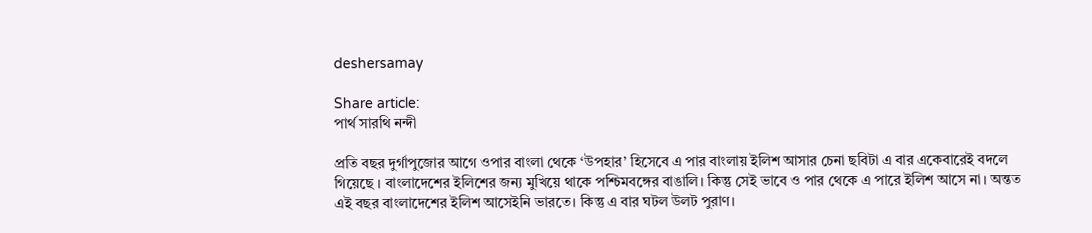deshersamay

Share article:
পার্থ সারথি নন্দী

প্রতি বছর দুর্গাপুজোর আগে ওপার বাংলা থেকে ‘উপহার’ হিসেবে এ পার বাংলায় ইলিশ আসার চেনা ছবিটা এ বার একেবারেই বদলে গিয়েছে । বাংলাদেশের ইলিশের জন্য মুখিয়ে থাকে পশ্চিমবঙ্গের বাঙালি। কিন্তু সেই ভাবে ও পার থেকে এ পারে ইলিশ আসে না। অন্তত এই বছর বাংলাদেশের ইলিশ আসেইনি ভারতে। কিন্তু এ বার ঘটল উলট পুরাণ।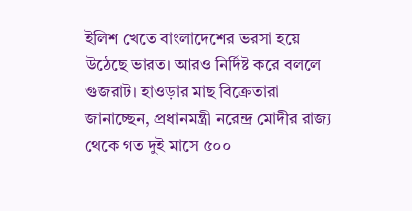ইলিশ খেতে বাংলাদেশের ভরসা হয়ে উঠেছে ভারত। আরও নির্দিষ্ট করে বললে গুজরাট। হাওড়ার মাছ বিক্রেতারা জানাচ্ছেন, প্রধানমন্ত্রী নরেন্দ্র মোদীর রাজ্য থেকে গত দুই মাসে ৫০০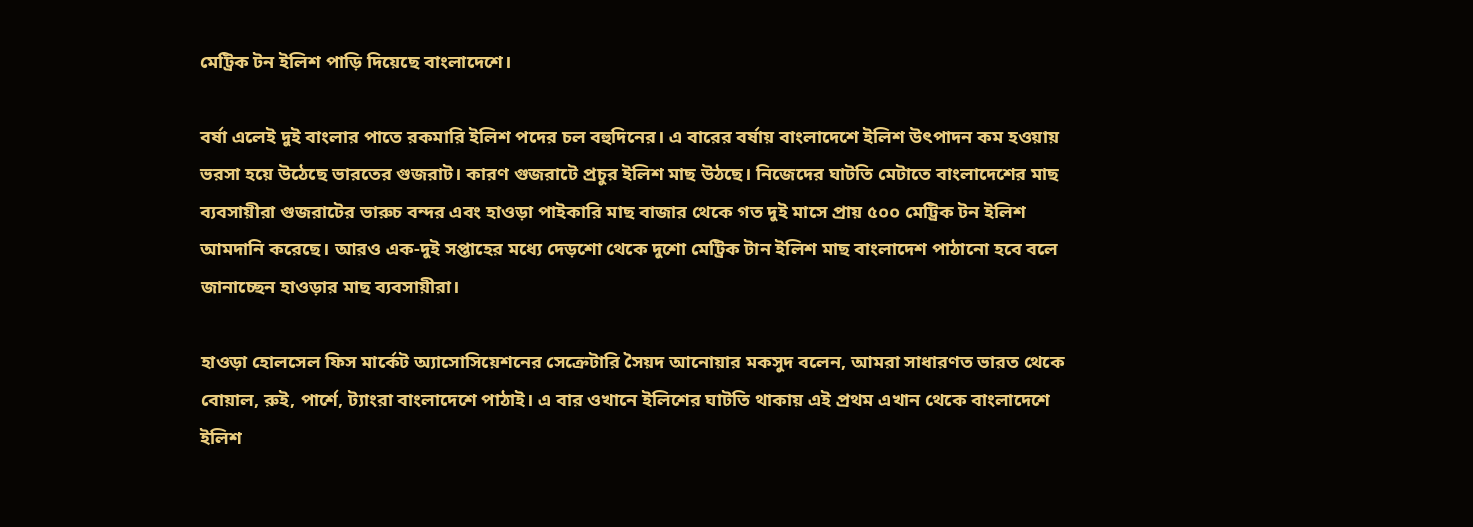মেট্রিক টন ইলিশ পাড়ি দিয়েছে বাংলাদেশে।

বর্ষা এলেই দুই বাংলার পাতে রকমারি ইলিশ পদের চল বহুদিনের। এ বারের বর্ষায় বাংলাদেশে ইলিশ উৎপাদন কম হওয়ায় ভরসা হয়ে উঠেছে ভারতের গুজরাট। কারণ গুজরাটে প্রচুর ইলিশ মাছ উঠছে। নিজেদের ঘাটতি মেটাতে বাংলাদেশের মাছ ব্যবসায়ীরা গুজরাটের ভারুচ বন্দর এবং হাওড়া পাইকারি মাছ বাজার থেকে গত দুই মাসে প্রায় ৫০০ মেট্রিক টন ইলিশ আমদানি করেছে। আরও এক-দুই সপ্তাহের মধ্যে দেড়শো থেকে দুশো মেট্রিক টান ইলিশ মাছ বাংলাদেশ পাঠানো হবে বলে জানাচ্ছেন হাওড়ার মাছ ব্যবসায়ীরা।

হাওড়া হোলসেল ফিস মার্কেট অ্যাসোসিয়েশনের সেক্রেটারি সৈয়দ আনোয়ার মকসুদ বলেন, আমরা সাধারণত ভারত থেকে বোয়াল, রুই, পার্শে, ট্যাংরা বাংলাদেশে পাঠাই। এ বার ওখানে ইলিশের ঘাটতি থাকায় এই প্রথম এখান থেকে বাংলাদেশে ইলিশ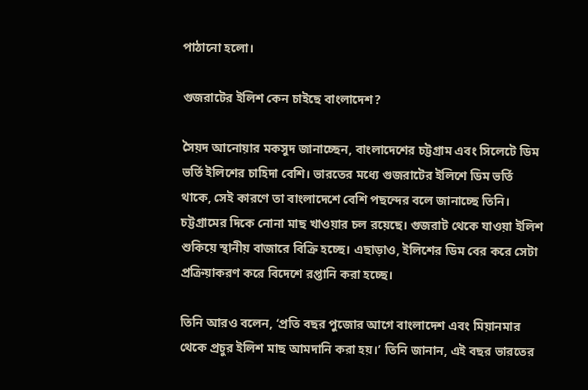পাঠানো হলো।

গুজরাটের ইলিশ কেন চাইছে বাংলাদেশ?

সৈয়দ আনোয়ার মকসুদ জানাচ্ছেন, বাংলাদেশের চট্টগ্রাম এবং সিলেটে ডিম ভর্তি ইলিশের চাহিদা বেশি। ভারতের মধ্যে গুজরাটের ইলিশে ডিম ভর্তি থাকে, সেই কারণে তা বাংলাদেশে বেশি পছন্দের বলে জানাচ্ছে তিনি। চট্টগ্রামের দিকে নোনা মাছ খাওয়ার চল রয়েছে। গুজরাট থেকে যাওয়া ইলিশ শুকিয়ে স্থানীয় বাজারে বিক্রি হচ্ছে। এছাড়াও, ইলিশের ডিম বের করে সেটা প্রক্রিয়াকরণ করে বিদেশে রপ্তানি করা হচ্ছে।

তিনি আরও বলেন, ‘প্রতি বছর পুজোর আগে বাংলাদেশ এবং মিয়ানমার থেকে প্রচুর ইলিশ মাছ আমদানি করা হয়।’ তিনি জানান, এই বছর ভারতের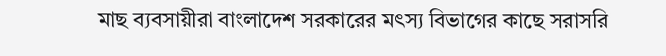মাছ ব্যবসায়ীরা বাংলাদেশ সরকারের মৎস্য বিভাগের কাছে সরাসরি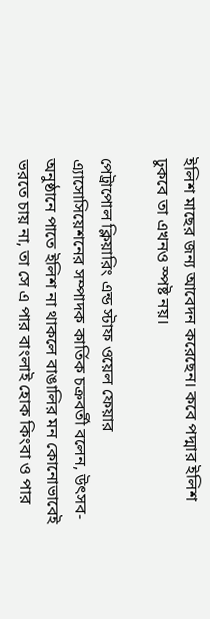ইলিশ মাছের জন্য আবেদন করেছেন। কবে পদ্মার ইলিশ ঢুকবে তা এখনও স্পষ্ট নয়।

পেট্রাপোল ক্লিয়ারিং এন্ড স্টাফ ওয়েল ফেয়ার এ্যাসোসিয়েশনের সম্পাদক কার্তিক চক্রবর্তী বলেন, উৎসব-অনুষ্ঠানে পাতে ইলিশ না থাকলে বাঙালির মন কোনোভাবেই ভরতে চায় না, তা সে এ পার বাংলাই হোক কিংবা ও পার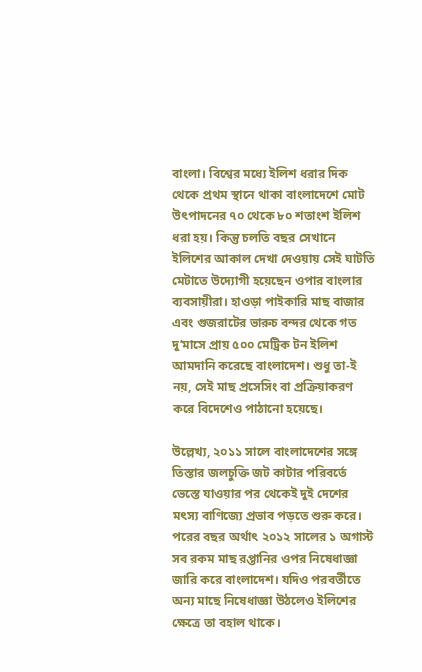বাংলা। বিশ্বের মধ্যে ইলিশ ধরার দিক থেকে প্রথম স্থানে থাকা বাংলাদেশে মোট উৎপাদনের ৭০ থেকে ৮০ শতাংশ ইলিশ ধরা হয়। কিন্তু চলতি বছর সেখানে ইলিশের আকাল দেখা দেওয়ায় সেই ঘাটতি মেটাতে উদ্যোগী হয়েছেন ওপার বাংলার ব্যবসায়ীরা। হাওড়া পাইকারি মাছ বাজার এবং গুজরাটের ভারুচ বন্দর থেকে গত দু’মাসে প্রায় ৫০০ মেট্রিক টন ইলিশ আমদানি করেছে বাংলাদেশ। শুধু তা-ই নয়, সেই মাছ প্রসেসিং বা প্রক্রিয়াকরণ করে বিদেশেও পাঠানো হয়েছে।

উল্লেখ্য, ২০১১ সালে বাংলাদেশের সঙ্গে তিস্তার জলচুক্তি জট কাটার পরিবর্তে ভেস্তে যাওয়ার পর থেকেই দুই দেশের মৎস্য বাণিজ্যে প্রভাব পড়তে শুরু করে। পরের বছর অর্থাৎ ২০১২ সালের ১ অগাস্ট সব রকম মাছ রপ্তানির ওপর নিষেধাজ্ঞা জারি করে বাংলাদেশ। যদিও পরবর্তীতে অন্য মাছে নিষেধাজ্ঞা উঠলেও ইলিশের ক্ষেত্রে তা বহাল থাকে।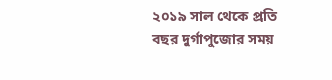২০১৯ সাল থেকে প্রতি বছর দুর্গাপুজোর সময়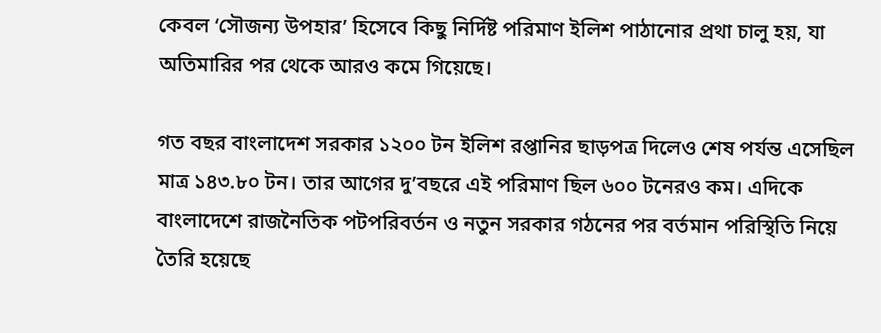কেবল ‘সৌজন্য উপহার’ হিসেবে কিছু নির্দিষ্ট পরিমাণ ইলিশ পাঠানোর প্রথা চালু হয়, যা অতিমারির পর থেকে আরও কমে গিয়েছে।

গত বছর বাংলাদেশ সরকার ১২০০ টন ইলিশ রপ্তানির ছাড়পত্র দিলেও শেষ পর্যন্ত এসেছিল মাত্র ১৪৩.৮০ টন। তার আগের দু’বছরে এই পরিমাণ ছিল ৬০০ টনেরও কম। এদিকে বাংলাদেশে রাজনৈতিক পটপরিবর্তন ও নতুন সরকার গঠনের পর বর্তমান পরিস্থিতি নিয়ে তৈরি হয়েছে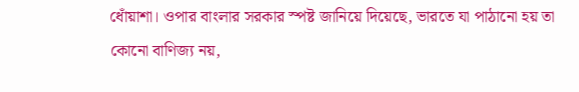ধোঁয়াশা। ওপার বাংলার সরকার স্পষ্ট জানিয়ে দিয়েছে, ভারতে যা পাঠানো হয় তা কোনো বাণিজ্য নয়,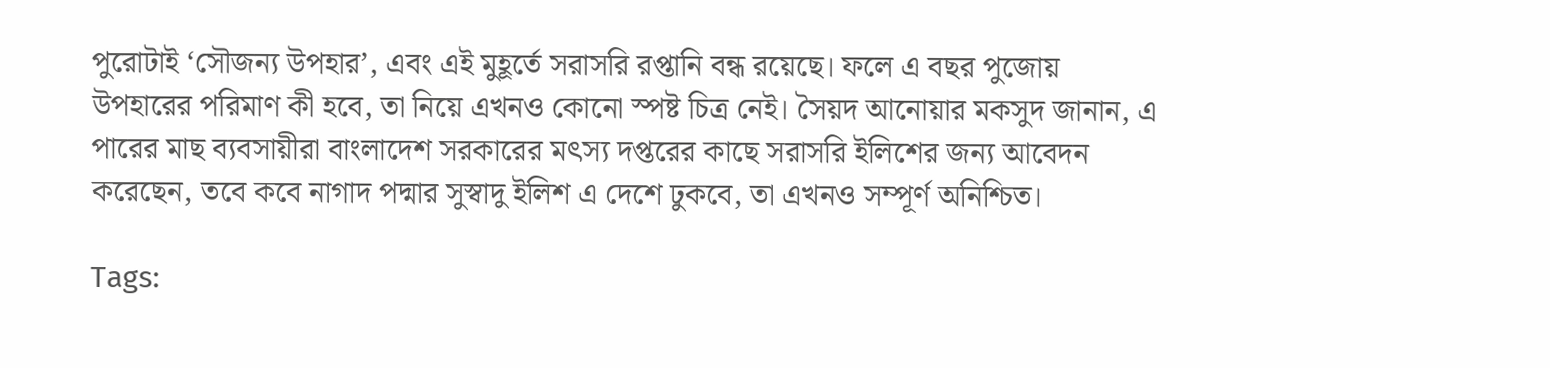পুরোটাই ‘সৌজন্য উপহার’, এবং এই মুহূর্তে সরাসরি রপ্তানি বন্ধ রয়েছে। ফলে এ বছর পুজোয় উপহারের পরিমাণ কী হবে, তা নিয়ে এখনও কোনো স্পষ্ট চিত্র নেই। সৈয়দ আনোয়ার মকসুদ জানান, এ পারের মাছ ব্যবসায়ীরা বাংলাদেশ সরকারের মৎস্য দপ্তরের কাছে সরাসরি ইলিশের জন্য আবেদন করেছেন, তবে কবে নাগাদ পদ্মার সুস্বাদু ইলিশ এ দেশে ঢুকবে, তা এখনও সম্পূর্ণ অনিশ্চিত।

Tags: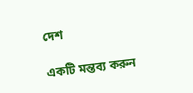দেশ

একটি মন্তব্য করুন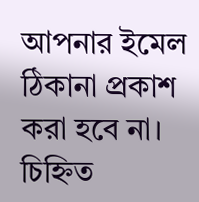আপনার ইমেল ঠিকানা প্রকাশ করা হবে না। চিহ্নিত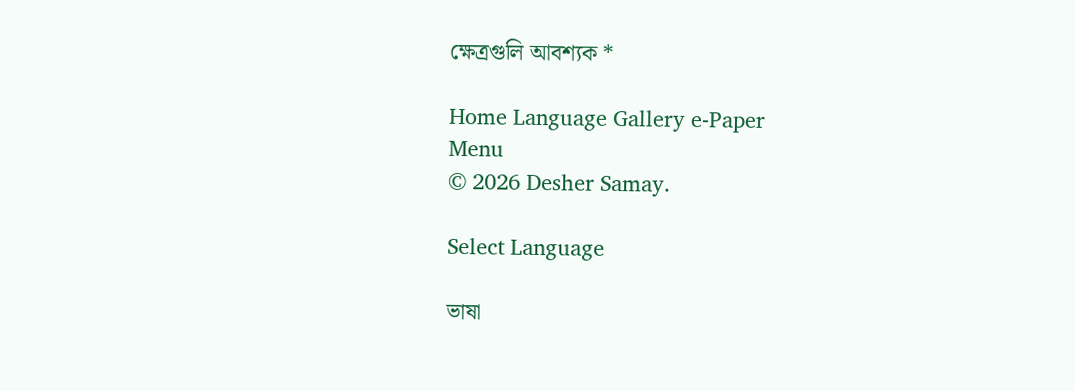ক্ষেত্রগুলি আবশ্যক *

Home Language Gallery e-Paper
Menu
© 2026 Desher Samay.

Select Language

ভাষা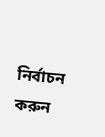নির্বাচন করুন